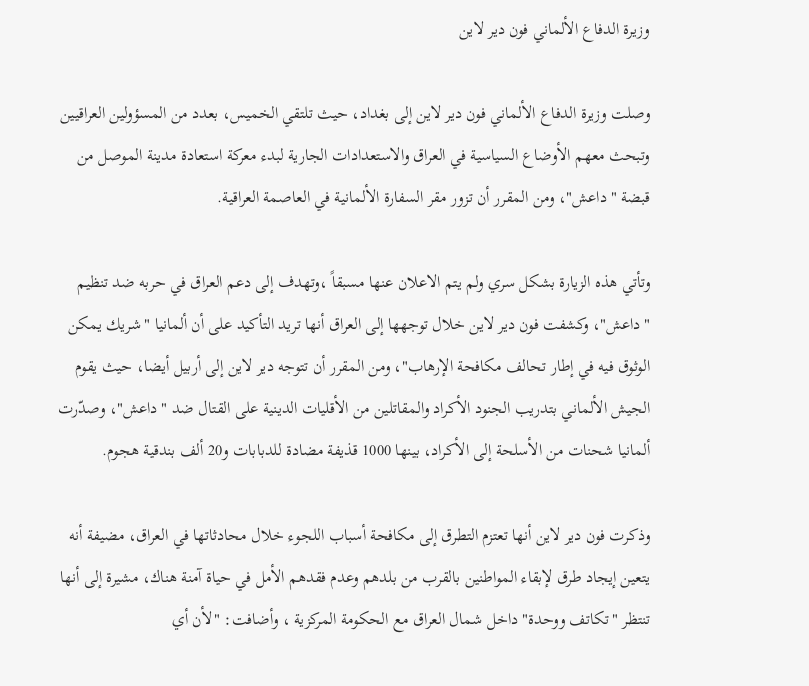وزيرة الدفاع الألماني فون دير لاين

وصلت وزيرة الدفاع الألماني فون دير لاين إلى بغداد، حيث تلتقي الخميس، بعدد من المسؤولين العراقيين وتبحث معهم الأوضاع السياسية في العراق والاستعدادات الجارية لبدء معركة استعادة مدينة الموصل من قبضة "داعش"، ومن المقرر أن تزور مقر السفارة الألمانية في العاصمة العراقية.

وتأتي هذه الزيارة بشكل سري ولم يتم الاعلان عنها مسبقاً ،وتهدف إلى دعم العراق في حربه ضد تنظيم "داعش"، وكشفت فون دير لاين خلال توجهها إلى العراق أنها تريد التأكيد على أن ألمانيا "شريك يمكن الوثوق فيه في إطار تحالف مكافحة الإرهاب"، ومن المقرر أن تتوجه دير لاين إلى أربيل أيضا، حيث يقوم الجيش الألماني بتدريب الجنود الأكراد والمقاتلين من الأقليات الدينية على القتال ضد "داعش"، وصدّرت ألمانيا شحنات من الأسلحة إلى الأكراد، بينها 1000 قذيفة مضادة للدبابات و20 ألف بندقية هجوم.

وذكرت فون دير لاين أنها تعتزم التطرق إلى مكافحة أسباب اللجوء خلال محادثاتها في العراق، مضيفة أنه يتعين إيجاد طرق لإبقاء المواطنين بالقرب من بلدهم وعدم فقدهم الأمل في حياة آمنة هناك، مشيرة إلى أنها تنتظر "تكاتف ووحدة" داخل شمال العراق مع الحكومة المركزية ، وأضافت: "لأن أي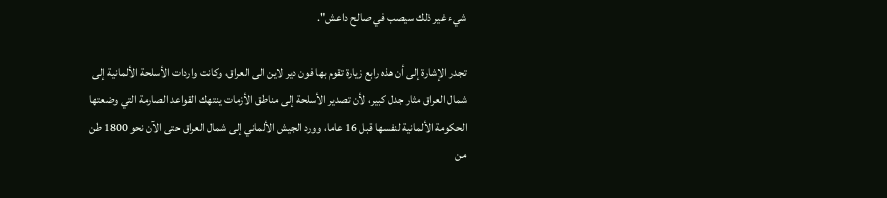شيء غير ذلك سيصب في صالح داعش".

تجدر الإشارة إلى أن هذه رابع زيارة تقوم بها فون دير لاين الى العراق، وكانت واردات الأسلحة الألمانية إلى شمال العراق مثار جدل كبير، لأن تصدير الأسلحة إلى مناطق الأزمات ينتهك القواعد الصارمة التي وضعتها الحكومة الألمانية لنفسها قبل 16 عاما، وورد الجيش الألماني إلى شمال العراق حتى الآن نحو 1800 طن من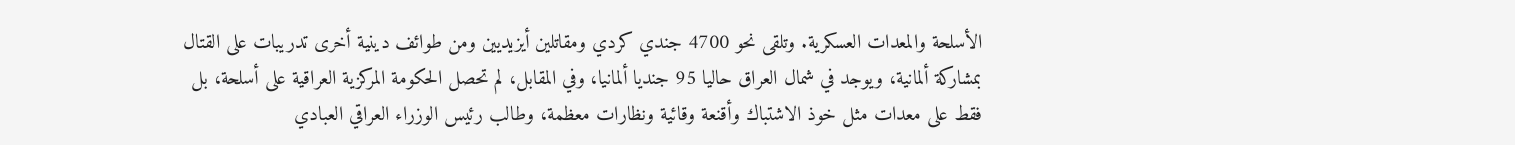الأسلحة والمعدات العسكرية. وتلقى نحو 4700 جندي كردي ومقاتلين أيزيديين ومن طوائف دينية أخرى تدريبات على القتال بمشاركة ألمانية، ويوجد في شمال العراق حاليا 95 جنديا ألمانيا، وفي المقابل، لم تحصل الحكومة المركزية العراقية على أسلحة، بل فقط على معدات مثل خوذ الاشتباك وأقنعة وقائية ونظارات معظمة، وطالب رئيس الوزراء العراقي العبادي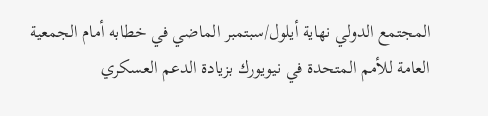المجتمع الدولي نهاية أيلول/سبتمبر الماضي في خطابه أمام الجمعية العامة للأمم المتحدة في نيويورك بزيادة الدعم العسكري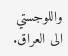واللوجستي الى العراق.